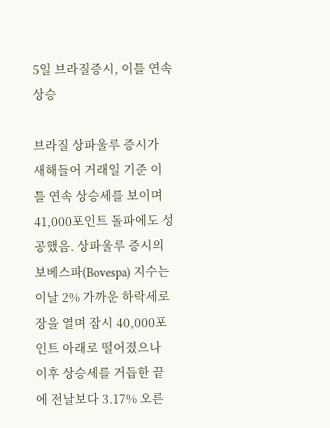5일 브라질증시, 이틀 연속 상승

브라질 상파울루 증시가 새해들어 거래일 기준 이틀 연속 상승세를 보이며 41,000포인트 돌파에도 성공했음. 상파울루 증시의 보베스파(Bovespa) 지수는 이날 2% 가까운 하락세로 장을 열며 잠시 40,000포인트 아래로 떨어졌으나 이후 상승세를 거듭한 끝에 전날보다 3.17% 오른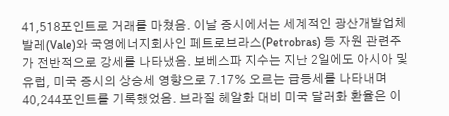41,518포인트로 거래를 마쳤음. 이날 증시에서는 세계적인 광산개발업체 발레(Vale)와 국영에너지회사인 페트로브라스(Petrobras) 등 자원 관련주가 전반적으로 강세를 나타냈음. 보베스파 지수는 지난 2일에도 아시아 및 유럽, 미국 증시의 상승세 영향으로 7.17% 오르는 급등세를 나타내며 40,244포인트를 기록했었음. 브라질 헤알화 대비 미국 달러화 환율은 이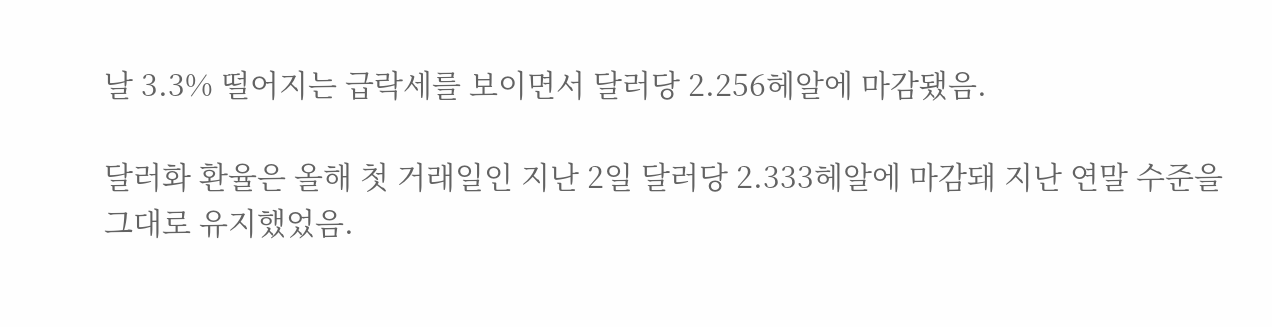날 3.3% 떨어지는 급락세를 보이면서 달러당 2.256헤알에 마감됐음.

달러화 환율은 올해 첫 거래일인 지난 2일 달러당 2.333헤알에 마감돼 지난 연말 수준을 그대로 유지했었음.